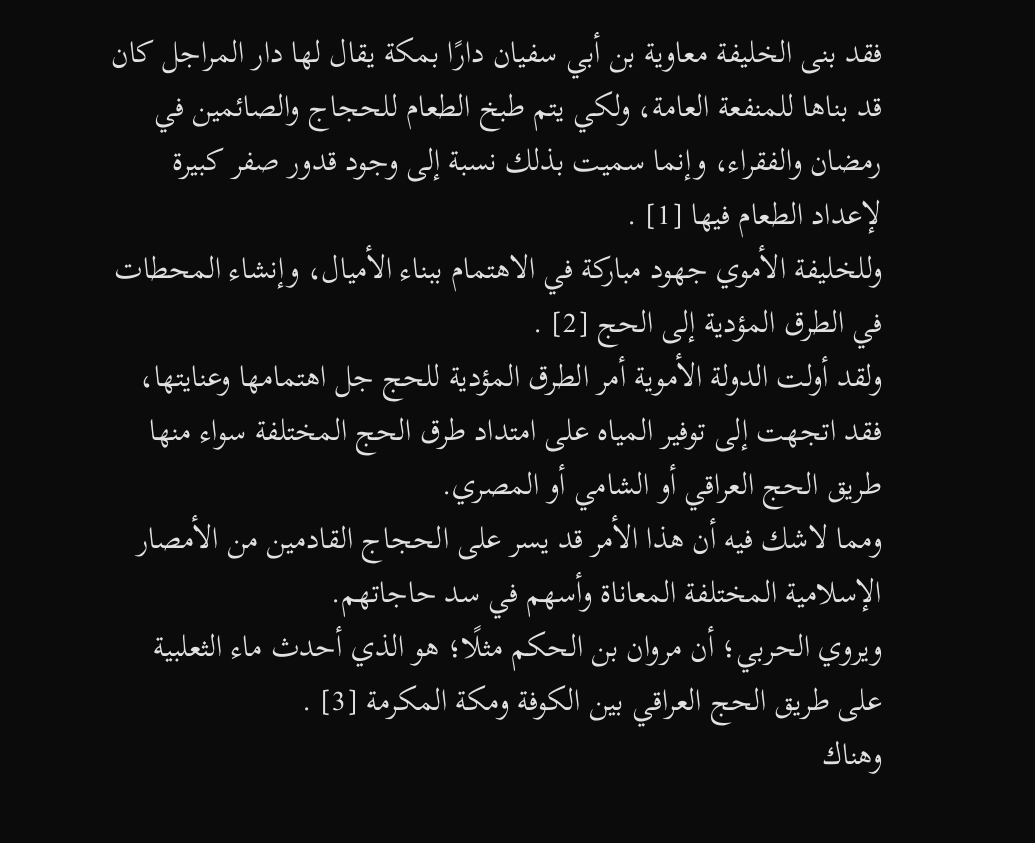فقد بنى الخليفة معاوية بن أبي سفيان دارًا بمكة يقال لها دار المراجل كان قد بناها للمنفعة العامة، ولكي يتم طبخ الطعام للحجاج والصائمين في رمضان والفقراء، وإنما سميت بذلك نسبة إلى وجود قدور صفر كبيرة لإعداد الطعام فيها [1] .
وللخليفة الأموي جهود مباركة في الاهتمام ببناء الأميال، وإنشاء المحطات في الطرق المؤدية إلى الحج [2] .
ولقد أولت الدولة الأموية أمر الطرق المؤدية للحج جل اهتمامها وعنايتها، فقد اتجهت إلى توفير المياه على امتداد طرق الحج المختلفة سواء منها طريق الحج العراقي أو الشامي أو المصري.
ومما لاشك فيه أن هذا الأمر قد يسر على الحجاج القادمين من الأمصار الإسلامية المختلفة المعاناة وأسهم في سد حاجاتهم.
ويروي الحربي؛ أن مروان بن الحكم مثلًا؛ هو الذي أحدث ماء الثعلبية على طريق الحج العراقي بين الكوفة ومكة المكرمة [3] .
وهناك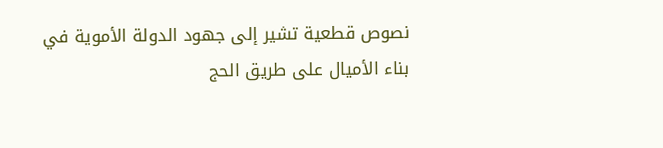نصوص قطعية تشير إلى جهود الدولة الأموية في بناء الأميال على طريق الحج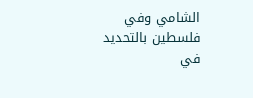الشامي وفي فلسطين بالتحديد في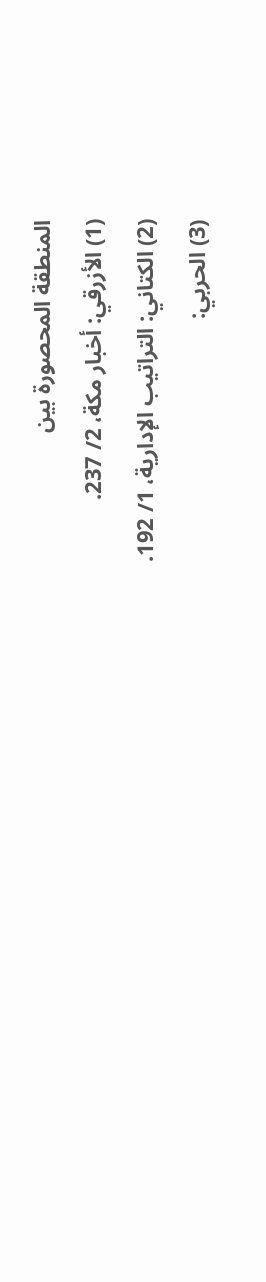المنطقة المحصورة بين
(1) الأزرقي: أخبار مكة، 2/ 237.
(2) الكتاني: التراتيب الإدارية، 1/ 192.
(3) الحربي: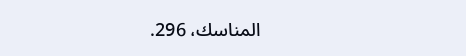المناسك، 296.